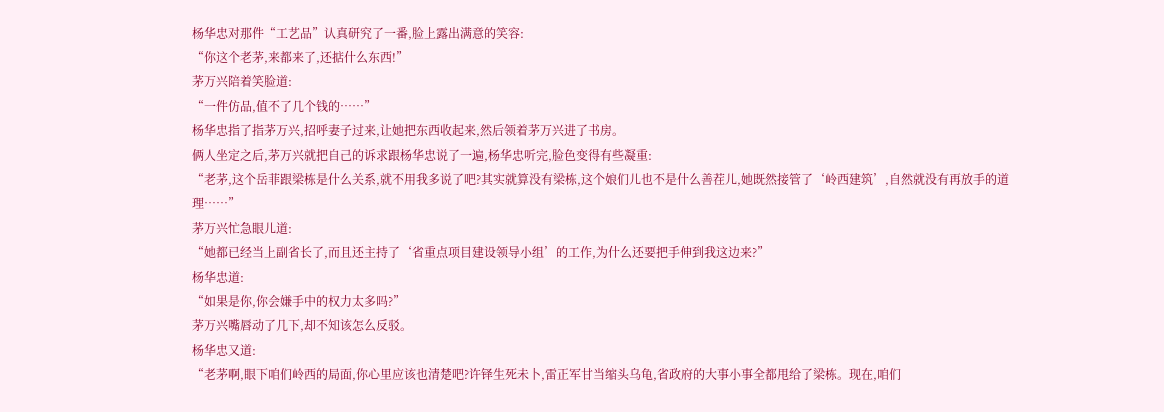杨华忠对那件“工艺品”认真研究了一番,脸上露出满意的笑容:
“你这个老茅,来都来了,还掂什么东西!”
茅万兴陪着笑脸道:
“一件仿品,值不了几个钱的……”
杨华忠指了指茅万兴,招呼妻子过来,让她把东西收起来,然后领着茅万兴进了书房。
俩人坐定之后,茅万兴就把自己的诉求跟杨华忠说了一遍,杨华忠听完,脸色变得有些凝重:
“老茅,这个岳菲跟梁栋是什么关系,就不用我多说了吧?其实就算没有梁栋,这个娘们儿也不是什么善茬儿,她既然接管了‘岭西建筑’,自然就没有再放手的道理……”
茅万兴忙急眼儿道:
“她都已经当上副省长了,而且还主持了‘省重点项目建设领导小组’的工作,为什么还要把手伸到我这边来?”
杨华忠道:
“如果是你,你会嫌手中的权力太多吗?”
茅万兴嘴唇动了几下,却不知该怎么反驳。
杨华忠又道:
“老茅啊,眼下咱们岭西的局面,你心里应该也清楚吧?许铎生死未卜,雷正军甘当缩头乌龟,省政府的大事小事全都甩给了梁栋。现在,咱们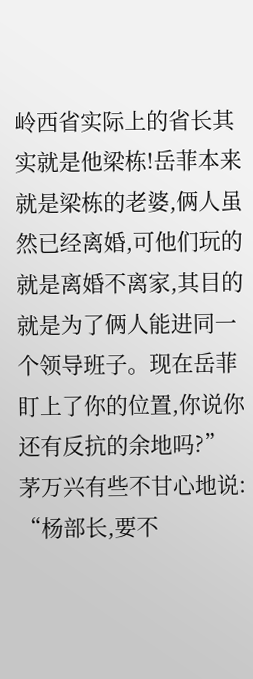岭西省实际上的省长其实就是他梁栋!岳菲本来就是梁栋的老婆,俩人虽然已经离婚,可他们玩的就是离婚不离家,其目的就是为了俩人能进同一个领导班子。现在岳菲盯上了你的位置,你说你还有反抗的余地吗?”
茅万兴有些不甘心地说:
“杨部长,要不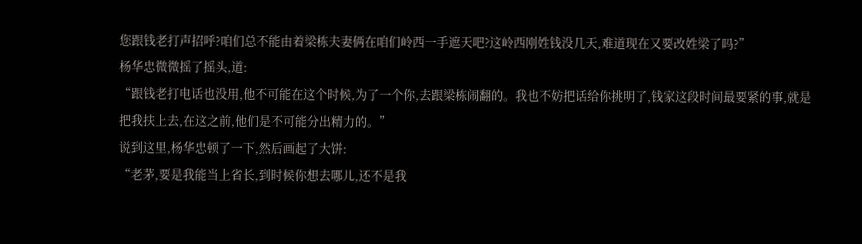您跟钱老打声招呼?咱们总不能由着梁栋夫妻俩在咱们岭西一手遮天吧?这岭西刚姓钱没几天,难道现在又要改姓梁了吗?”
杨华忠微微摇了摇头,道:
“跟钱老打电话也没用,他不可能在这个时候,为了一个你,去跟梁栋闹翻的。我也不妨把话给你挑明了,钱家这段时间最要紧的事,就是把我扶上去,在这之前,他们是不可能分出精力的。”
说到这里,杨华忠顿了一下,然后画起了大饼:
“老茅,要是我能当上省长,到时候你想去哪儿,还不是我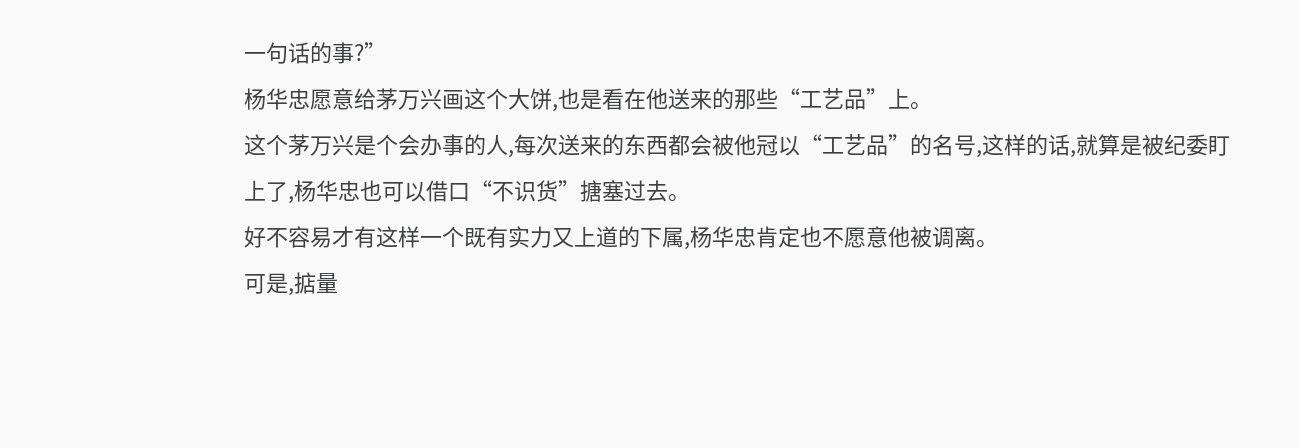一句话的事?”
杨华忠愿意给茅万兴画这个大饼,也是看在他送来的那些“工艺品”上。
这个茅万兴是个会办事的人,每次送来的东西都会被他冠以“工艺品”的名号,这样的话,就算是被纪委盯上了,杨华忠也可以借口“不识货”搪塞过去。
好不容易才有这样一个既有实力又上道的下属,杨华忠肯定也不愿意他被调离。
可是,掂量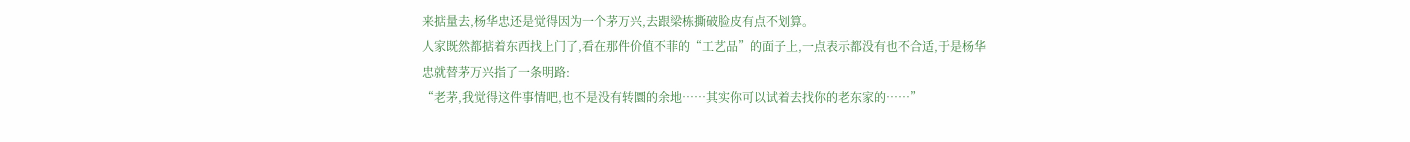来掂量去,杨华忠还是觉得因为一个茅万兴,去跟梁栋撕破脸皮有点不划算。
人家既然都掂着东西找上门了,看在那件价值不菲的“工艺品”的面子上,一点表示都没有也不合适,于是杨华忠就替茅万兴指了一条明路:
“老茅,我觉得这件事情吧,也不是没有转圜的余地……其实你可以试着去找你的老东家的……”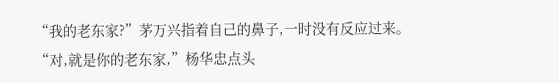“我的老东家?”茅万兴指着自己的鼻子,一时没有反应过来。
“对,就是你的老东家,”杨华忠点头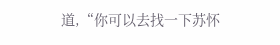道,“你可以去找一下苏怀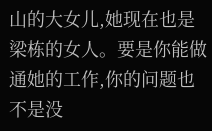山的大女儿,她现在也是梁栋的女人。要是你能做通她的工作,你的问题也不是没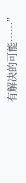有解决的可能……”